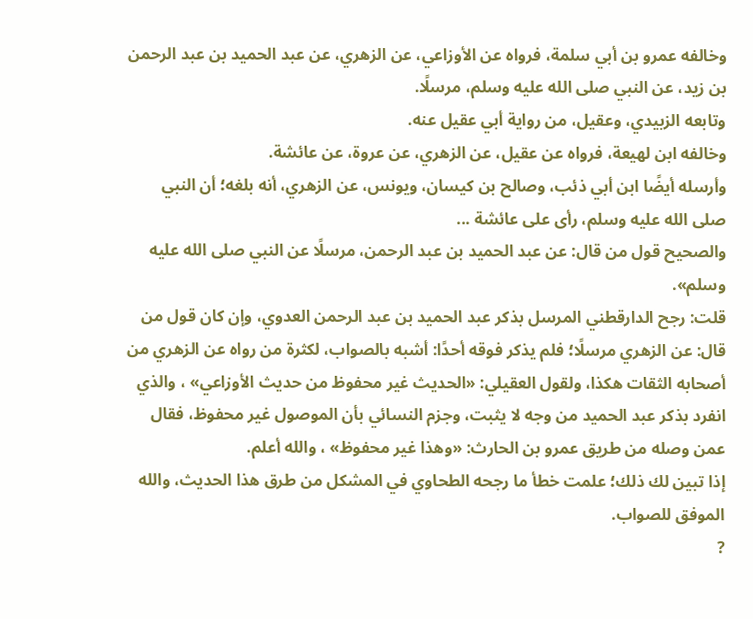وخالفه عمرو بن أبي سلمة، فرواه عن الأوزاعي، عن الزهري، عن عبد الحميد بن عبد الرحمن بن زيد، عن النبي صلى الله عليه وسلم، مرسلًا.
وتابعه الزبيدي، وعقيل، من رواية أبي عقيل عنه.
وخالفه ابن لهيعة، فرواه عن عقيل، عن الزهري، عن عروة، عن عائشة.
وأرسله أيضًا ابن أبي ذئب، وصالح بن كيسان، ويونس، عن الزهري، أنه بلغه؛ أن النبي صلى الله عليه وسلم، رأى على عائشة ...
والصحيح قول من قال: عن عبد الحميد بن عبد الرحمن، مرسلًا عن النبي صلى الله عليه وسلم».
قلت: رجح الدارقطني المرسل بذكر عبد الحميد بن عبد الرحمن العدوي، وإن كان قول من قال: عن الزهري مرسلًا؛ فلم يذكر فوقه أحدًا: أشبه بالصواب، لكثرة من رواه عن الزهري من أصحابه الثقات هكذا، ولقول العقيلي: «الحديث غير محفوظ من حديث الأوزاعي» ، والذي انفرد بذكر عبد الحميد من وجه لا يثبت، وجزم النسائي بأن الموصول غير محفوظ، فقال عمن وصله من طريق عمرو بن الحارث: «وهذا غير محفوظ» ، والله أعلم.
إذا تبين لك ذلك؛ علمت خطأ ما رجحه الطحاوي في المشكل من طرق هذا الحديث، والله الموفق للصواب.
?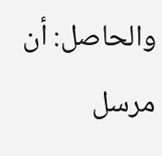والحاصل: أن مرسل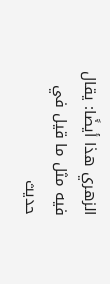الزهري هذا أيضًا: يقال فيه مثل ما قيل في حديث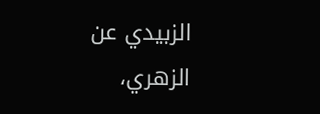الزبيدي عن الزهري،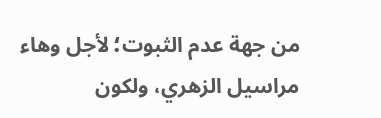من جهة عدم الثبوت؛ لأجل وهاء مراسيل الزهري، ولكون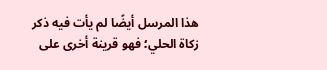هذا المرسل أيضًا لم يأت فيه ذكر زكاة الحلي؛ فهو قرينة أخرى على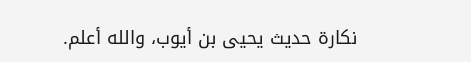نكارة حديث يحيى بن أيوب، والله أعلم.